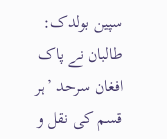سپین بولدک: طالبان نے پاک افغان سرحد ’ہر قسم کی نقل و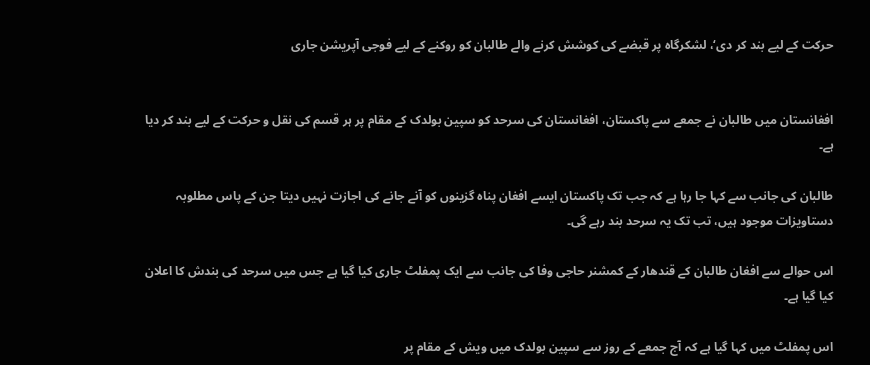حرکت کے لیے بند کر دی‘، لشکرگاہ پر قبضے کی کوشش کرنے والے طالبان کو روکنے کے لیے فوجی آپریشن جاری


افغانستان میں طالبان نے جمعے سے پاکستان، افغانستان کی سرحد کو سپین بولدک کے مقام پر ہر قسم کی نقل و حرکت کے لیے بند کر دیا ہے۔

طالبان کی جانب سے کہا جا رہا ہے کہ جب تک پاکستان ایسے افغان پناہ گزینوں کو آنے جانے کی اجازت نہیں دیتا جن کے پاس مطلوبہ دستاویزات موجود ہیں، تب تک یہ سرحد بند رہے گی۔

اس حوالے سے افغان طالبان کے قندھار کے کمشنر حاجی وفا کی جانب سے ایک پمفلٹ جاری کیا گیا ہے جس میں سرحد کی بندش کا اعلان کیا گیا ہے۔

اس پمفلٹ میں کہا گیا ہے کہ آج جمعے کے روز سے سپین بولدک میں ویش کے مقام پر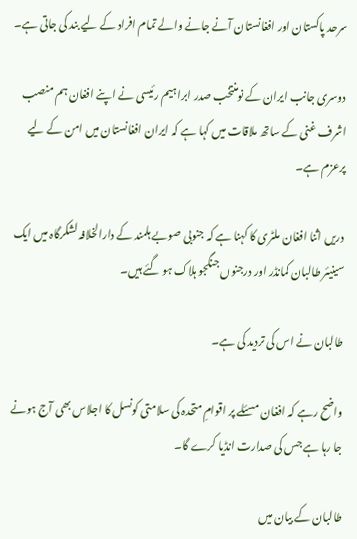سرحد پاکستان اور افغانستان آنے جانے والے تمام افراد کے لیے بند کی جاتی ہے۔

دوسری جانب ایران کے نومنتخب صدر ابراہیم رئیسی نے اپنے افغان ہم منصب اشرف غنی کے ساتھ ملاقات میں کہا ہے کہ ایران افغانستان میں امن کے لیے پرعزم ہے۔

دریں اثنا افغان ملٹری کا کہنا ہے کہ جنوبی صوبے ہلمند کے دارالخلافہ لشکرگاہ میں ایک سینیئر طالبان کمانڈر اور درجنوں جنگجو ہلاک ہو گئے ہیں۔

طالبان نے اس کی تردید کی ہے۔

واضح رہے کہ افغان مسئلے پر اقوامِ متحدہ کی سلامتی کونسل کا اجلاس بھی آج ہونے جا رہا ہے جس کی صدارت انڈیا کرے گا۔

طالبان کے بیان میں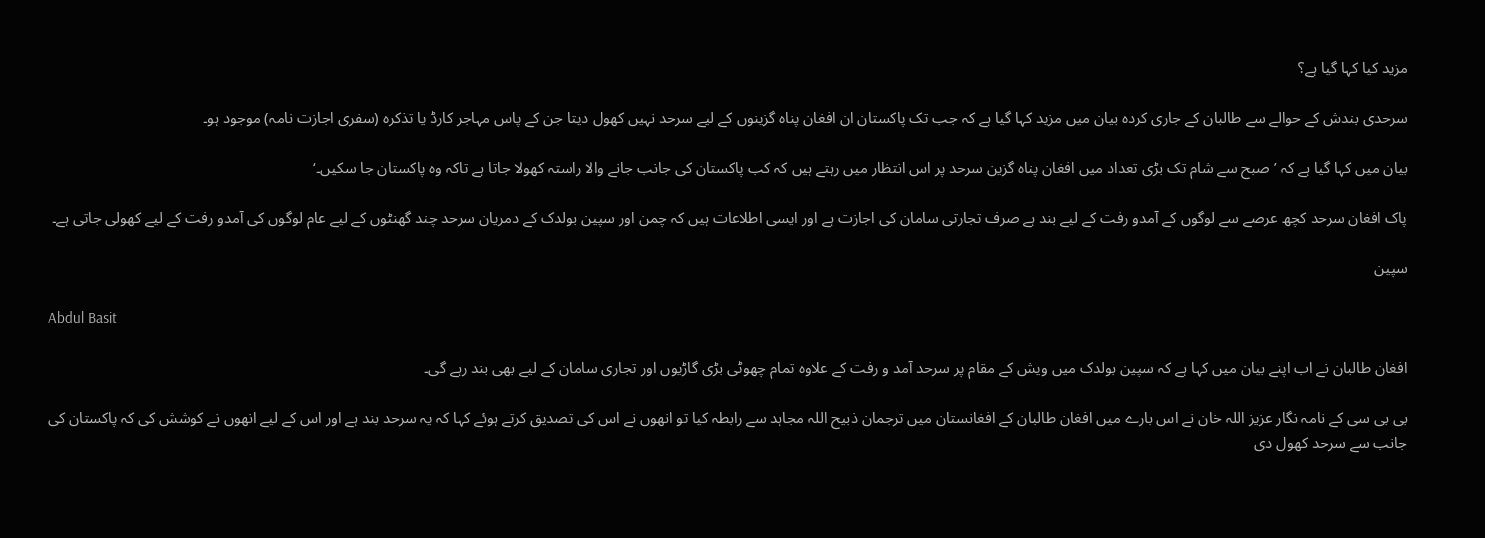مزید کیا کہا گیا ہے؟

سرحدی بندش کے حوالے سے طالبان کے جاری کردہ بیان میں مزید کہا گیا ہے کہ جب تک پاکستان ان افغان پناہ گزینوں کے لیے سرحد نہیں کھول دیتا جن کے پاس مہاجر کارڈ یا تذکرہ (سفری اجازت نامہ) موجود ہو۔

بیان میں کہا گیا ہے کہ ’صبح سے شام تک بڑی تعداد میں افغان پناہ گزین سرحد پر اس انتظار میں رہتے ہیں کہ کب پاکستان کی جانب جانے والا راستہ کھولا جاتا ہے تاکہ وہ پاکستان جا سکیں۔‘

پاک افغان سرحد کچھ عرصے سے لوگوں کے آمدو رفت کے لیے بند ہے صرف تجارتی سامان کی اجازت ہے اور ایسی اطلاعات ہیں کہ چمن اور سپین بولدک کے دمریان سرحد چند گھنٹوں کے لیے عام لوگوں کی آمدو رفت کے لیے کھولی جاتی ہے۔

سپین

Abdul Basit

افغان طالبان نے اب اپنے بیان میں کہا ہے کہ سپین بولدک میں ویش کے مقام پر سرحد آمد و رفت کے علاوہ تمام چھوٹی بڑی گاڑیوں اور تجاری سامان کے لیے بھی بند رہے گی۔

بی بی سی کے نامہ نگار عزیز اللہ خان نے اس بارے میں افغان طالبان کے افغانستان میں ترجمان ذبیح اللہ مجاہد سے رابطہ کیا تو انھوں نے اس کی تصدیق کرتے ہوئے کہا کہ یہ سرحد بند ہے اور اس کے لیے انھوں نے کوشش کی کہ پاکستان کی جانب سے سرحد کھول دی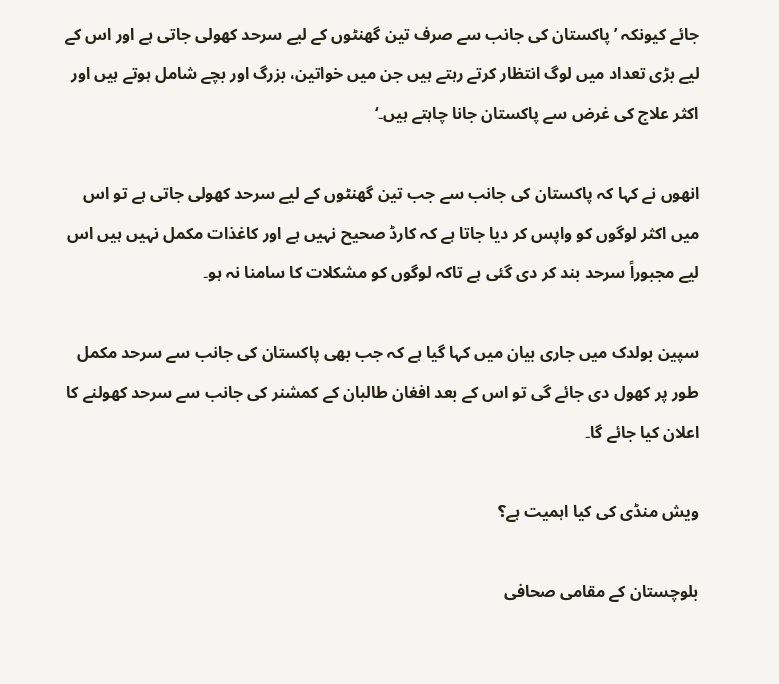جائے کیونکہ ’پاکستان کی جانب سے صرف تین گھنٹوں کے لیے سرحد کھولی جاتی ہے اور اس کے لیے بڑی تعداد میں لوگ انتظار کرتے رہتے ہیں جن میں خواتین، بزرگ اور بچے شامل ہوتے ہیں اور اکثر علاج کی غرض سے پاکستان جانا چاہتے ہیں۔‘

انھوں نے کہا کہ پاکستان کی جانب سے جب تین گھنٹوں کے لیے سرحد کھولی جاتی ہے تو اس میں اکثر لوگوں کو واپس کر دیا جاتا ہے کہ کارڈ صحیح نہیں ہے اور کاغذات مکمل نہیں ہیں اس لیے مجبوراً سرحد بند کر دی گئی ہے تاکہ لوگوں کو مشکلات کا سامنا نہ ہو۔

سپین بولدک میں جاری بیان میں کہا گیا ہے کہ جب بھی پاکستان کی جانب سے سرحد مکمل طور پر کھول دی جائے گی تو اس کے بعد افغان طالبان کے کمشنر کی جانب سے سرحد کھولنے کا اعلان کیا جائے گا۔

ویش منڈی کی کیا اہمیت ہے؟

بلوچستان کے مقامی صحافی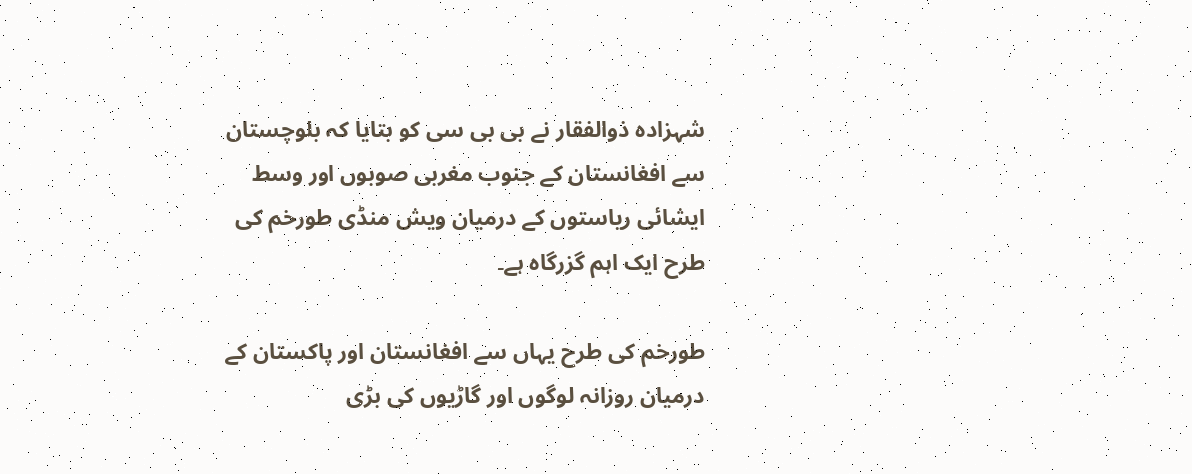شہزادہ ذوالفقار نے بی بی سی کو بتایا کہ بلوچستان سے افغانستان کے جنوب مغربی صوبوں اور وسط ایشائی ریاستوں کے درمیان ویش منڈی طورخم کی طرح ایک اہم گزرگاہ ہے۔

طورخم کی طرح یہاں سے افغانستان اور پاکستان کے درمیان روزانہ لوگوں اور گاڑیوں کی بڑی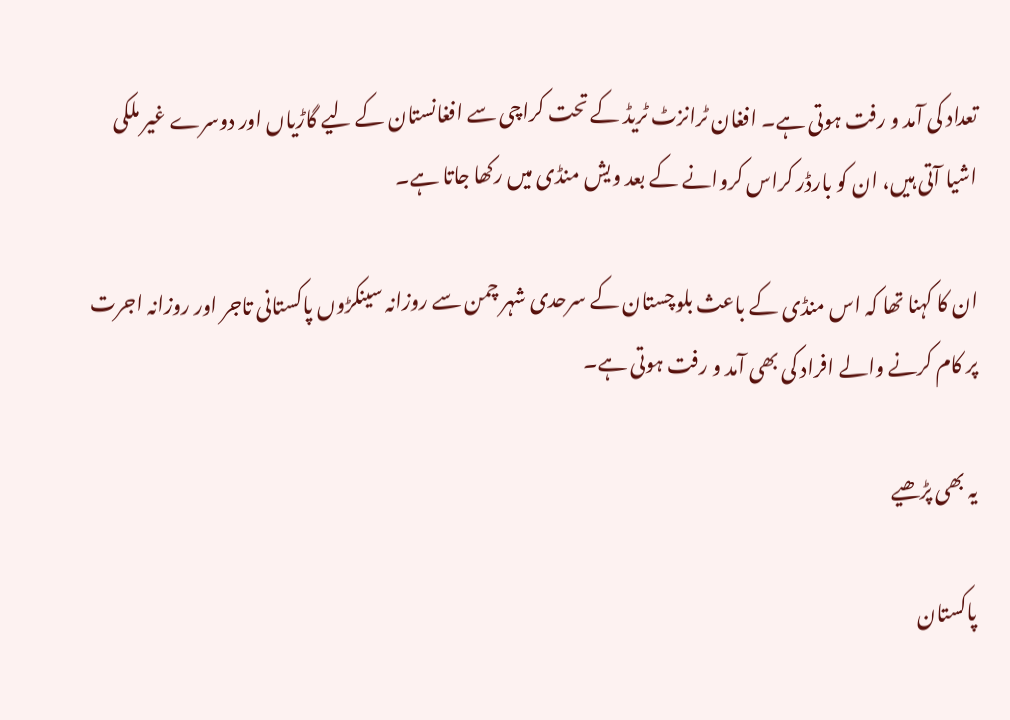تعداد کی آمد و رفت ہوتی ہے۔ افغان ٹرانزٹ ٹریڈ کے تحت کراچی سے افغانستان کے لیے گاڑیاں اور دوسرے غیر ملکی اشیا آتی ہیں، ان کو بارڈر کراس کروانے کے بعد ویش منڈی میں رکھا جاتا ہے۔

ان کا کہنا تھا کہ اس منڈی کے باعث بلوچستان کے سرحدی شہر چمن سے روزانہ سینکڑوں پاکستانی تاجر اور روزانہ اجرت پر کام کرنے والے افراد کی بھی آمد و رفت ہوتی ہے۔

یہ بھی پڑھیے

پاکستان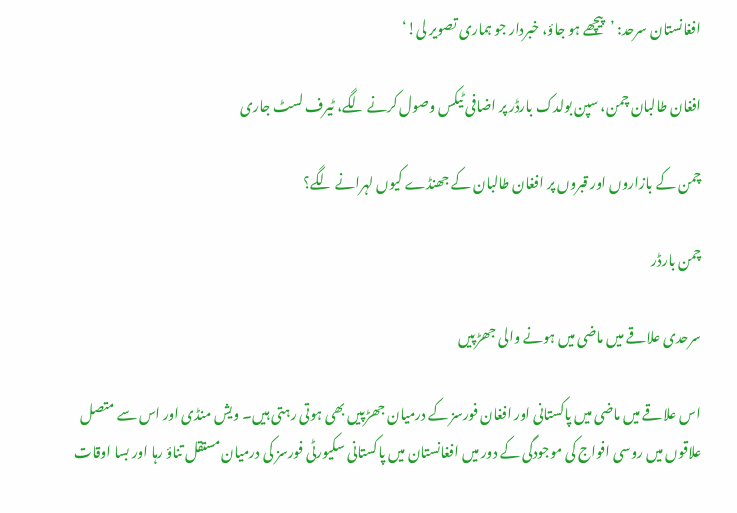افغانستان سرحد: ’پیچھے ہو جاؤ، خبردار جو ہماری تصویر لی!‘

افغان طالبان چمن، سپن بولدک بارڈر پر اضافی ٹیکس وصول کرنے لگے، ٹیرف لسٹ جاری

چمن کے بازاروں اور قبروں پر افغان طالبان کے جھنڈے کیوں لہرانے لگے؟

چمن بارڈر

سرحدی علاقے میں ماضی میں ہونے والی جھڑپیں

اس علاقے میں ماضی میں پاکستانی اور افغان فورسز کے درمیان جھڑپیں بھی ہوتی رہتی ہیں۔ ویش منڈی اور اس سے متصل علاقوں میں روسی افواج کی موجودگی کے دور میں افغانستان میں پاکستانی سکیورٹی فورسز کی درمیان مستقل تناؤ رہا اور بسا اوقات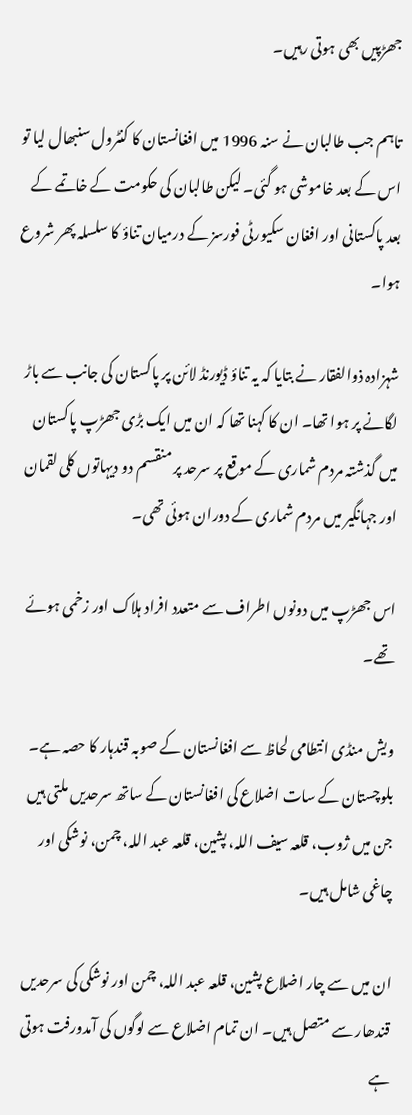جھڑپیں بھی ہوتی رہیں۔

تاہم جب طالبان نے سنہ 1996 میں افغانستان کا کنٹرول سنبھال لیا تو اس کے بعد خاموشی ہو گئی۔ لیکن طالبان کی حکومت کے خاتمے کے بعد پاکستانی اور افغان سکیورٹی فورسز کے درمیان تناؤ کا سلسلہ پھر شروع ہوا۔

شہزادہ ذوالفقار نے بتایا کہ یہ تناؤ ڈیورنڈ لائن پر پاکستان کی جانب سے باڑ لگانے پر ہوا تھا۔ ان کا کہنا تھا کہ ان میں ایک بڑی جھڑپ پاکستان میں گذشتہ مردم شماری کے موقع پر سرحد پر منقسم دو دیہاتوں کلی لقمان اور جہانگیر میں مردم شماری کے دوران ہوئی تھی۔

اس جھڑپ میں دونوں اطراف سے متعدد افراد ہلاک اور زخمی ہوئے تھے۔

ویش منڈی انتطامی لحاظ سے افغانستان کے صوبہ قندہار کا حصہ ہے۔ بلوچستان کے سات اضلاع کی افغانستان کے ساتھ سرحدیں ملتی ہیں جن میں ژوب، قلعہ سیف اللہ، پشین، قلعہ عبد اللہ، چمن، نوشکی اور چاغی شامل ہیں۔

ان میں سے چار اضلاع پشین، قلعہ عبد اللہ، چمن اور نوشکی کی سرحدیں قندھار سے متصل ہیں۔ ان تمام اضلاع سے لوگوں کی آمدورفت ہوتی ہے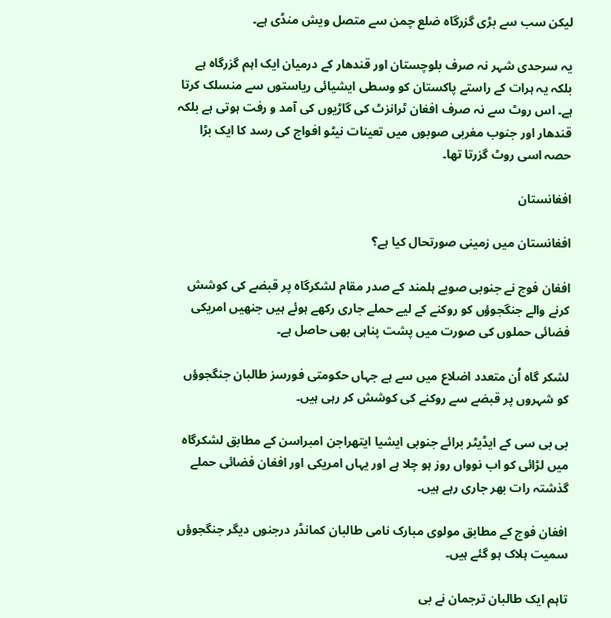لیکن سب سے بڑی گزرگاہ ضلع چمن سے متصل ویش منڈی ہے۔

یہ سرحدی شہر نہ صرف بلوچستان اور قندھار کے درمیان ایک اہم گزرگاہ ہے بلکہ یہ ہرات کے راستے پاکستان کو وسطی ایشیائی ریاستوں سے منسلک کرتا ہے۔ اس روٹ سے نہ صرف افغان ٹرانزٹ کی گاڑیوں کی آمد و رفت ہوتی ہے بلکہ قندھار اور جنوب مغربی صوبوں میں تعینات نیٹو افواج کی رسد کا ایک بڑا حصہ اسی روٹ گزرتا تھا۔

افغانستان

افغانستان میں زمینی صورتحال کیا ہے؟

افغان فوج نے جنوبی صوبے ہلمند کے صدر مقام لشکرگاہ پر قبضے کی کوشش کرنے والے جنگجوؤں کو روکنے کے لیے حملے جاری رکھے ہوئے ہیں جنھیں امریکی فضائی حملوں کی صورت میں پشت پناہی بھی حاصل ہے۔

لشکر گاہ اُن متعدد اضلاع میں سے ہے جہاں حکومتی فورسز طالبان جنگجوؤں کو شہروں پر قبضے سے روکنے کی کوشش کر رہی ہیں۔

بی بی سی کے ایڈیٹر برائے جنوبی ایشیا ایتھراجن امبراسن کے مطابق لشکرگاہ میں لڑائی کو اب نوواں روز ہو چلا ہے اور یہاں امریکی اور افغان فضائی حملے گذشتہ رات بھر جاری رہے ہیں۔

افغان فوج کے مطابق مولوی مبارک نامی طالبان کمانڈر درجنوں دیگر جنگجوؤں سمیت ہلاک ہو گئے ہیں۔

تاہم ایک طالبان ترجمان نے بی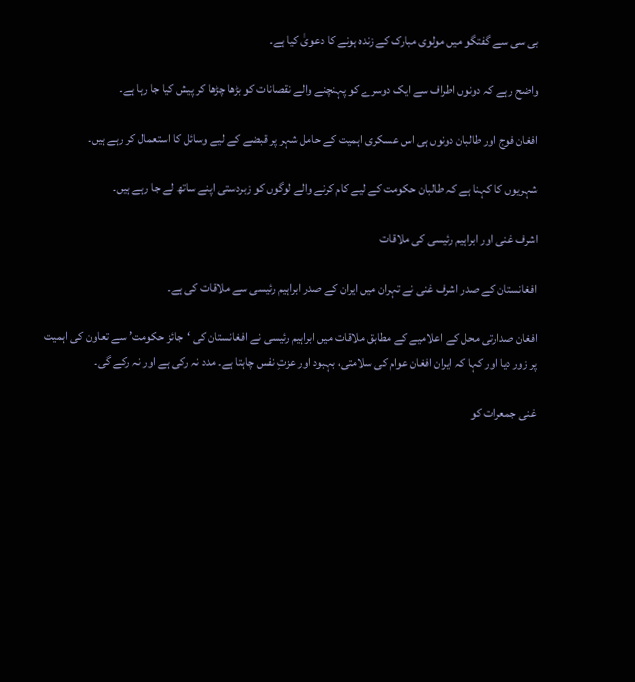بی سی سے گفتگو میں مولوی مبارک کے زندہ ہونے کا دعویٰ کیا ہے۔

واضح رہے کہ دونوں اطراف سے ایک دوسرے کو پہنچنے والے نقصانات کو بڑھا چڑھا کر پیش کیا جا رہا ہے۔

افغان فوج اور طالبان دونوں ہی اس عسکری اہمیت کے حامل شہر پر قبضے کے لیے وسائل کا استعمال کر رہے ہیں۔

شہریوں کا کہنا ہے کہ طالبان حکومت کے لیے کام کرنے والے لوگوں کو زبردستی اپنے ساتھ لے جا رہے ہیں۔

اشرف غنی اور ابراہیم رئیسی کی ملاقات

افغانستان کے صدر اشرف غنی نے تہران میں ایران کے صدر ابراہیم رئیسی سے ملاقات کی ہے۔

افغان صدارتی محل کے اعلامیے کے مطابق ملاقات میں ابراہیم رئیسی نے افغانستان کی ‘جائز حکومت’ سے تعاون کی اہمیت پر زور دیا اور کہا کہ ایران افغان عوام کی سلامتی، بہبود اور عزتِ نفس چاہتا ہے۔ مدد نہ رکی ہے اور نہ رکے گی۔

غنی جمعرات کو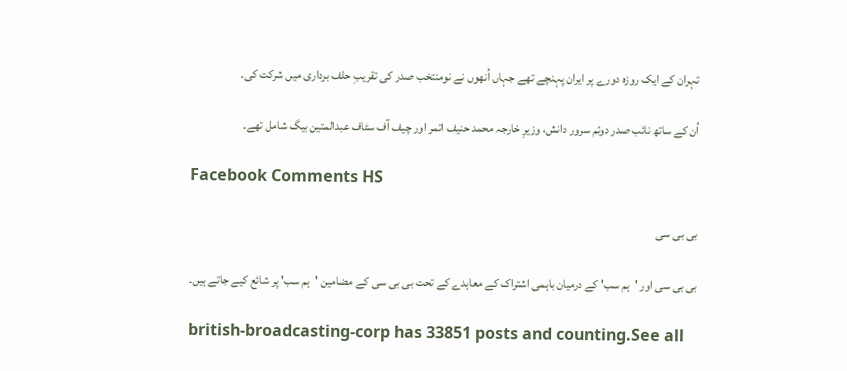تہران کے ایک روزہ دورے پر ایران پہنچے تھے جہاں اُنھوں نے نومنتخب صدر کی تقریبِ حلف برداری میں شرکت کی۔

اُن کے ساتھ نائب صدر دوئم سرور دانش، وزیرِ خارجہ محمد حنیف اتمر اور چیف آف سٹاف عبدالمتین بیگ شامل تھے۔

Facebook Comments HS

بی بی سی

بی بی سی اور 'ہم سب' کے درمیان باہمی اشتراک کے معاہدے کے تحت بی بی سی کے مضامین 'ہم سب' پر شائع کیے جاتے ہیں۔

british-broadcasting-corp has 33851 posts and counting.See all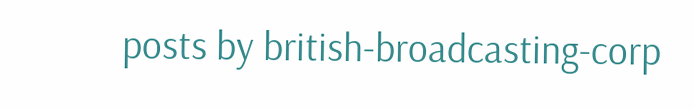posts by british-broadcasting-corp